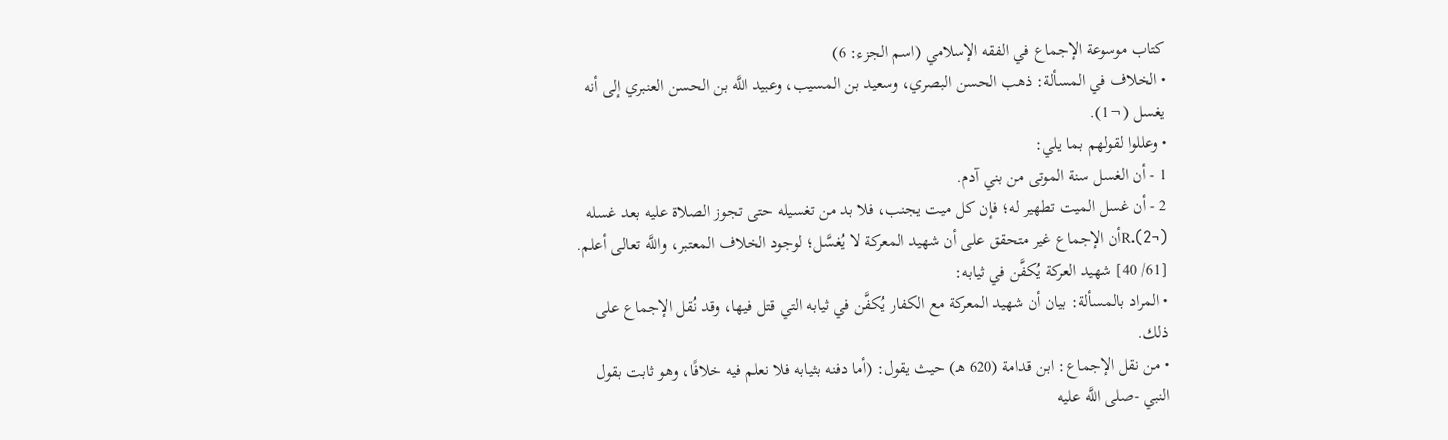كتاب موسوعة الإجماع في الفقه الإسلامي (اسم الجزء: 6)
• الخلاف في المسألة: ذهب الحسن البصري، وسعيد بن المسيب، وعبيد اللَّه بن الحسن العنبري إلى أنه يغسل (¬1).
• وعللوا لقولهم بما يلي:
1 - أن الغسل سنة الموتى من بني آدم.
2 - أن غسل الميت تطهير له؛ فإن كل ميت يجنب، فلا بد من تغسيله حتى تجوز الصلاة عليه بعد غسله (¬2).Rأن الإجماع غير متحقق على أن شهيد المعركة لا يُغسَّل؛ لوجود الخلاف المعتبر، واللَّه تعالى أعلم.
[61/ 40] شهيد العركة يُكفَّن في ثيابه:
• المراد بالمسألة: بيان أن شهيد المعركة مع الكفار يُكفَّن في ثيابه التي قتل فيها، وقد نُقل الإجماع على ذلك.
• من نقل الإجماع: ابن قدامة (620 هـ) حيث يقول: (أما دفنه بثيابه فلا نعلم فيه خلافًا، وهو ثابت بقول النبي -صلى اللَّه عليه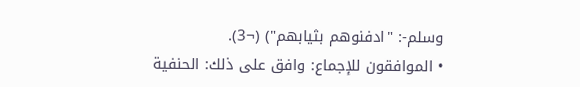وسلم-: "ادفنوهم بثيابهم") (¬3).
• الموافقون للإجماع: وافق على ذلك: الحنفية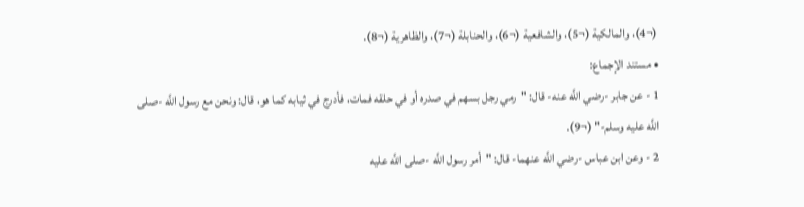(¬4)، والمالكية (¬5)، والشافعية (¬6)، والحنابلة (¬7)، والظاهرية (¬8).
• مستند الإجماع:
1 - عن جابر -رضي اللَّه عنه- قال: "رمي رجل بسهم في صدره أو في حلقه فمات، فأدرج في ثيابه كما هو، قال: ونحن مع رسول اللَّه -صلى اللَّه عليه وسلم-" (¬9).
2 - وعن ابن عباس -رضي اللَّه عنهما- قال: "أمر رسول اللَّه -صلى اللَّه عليه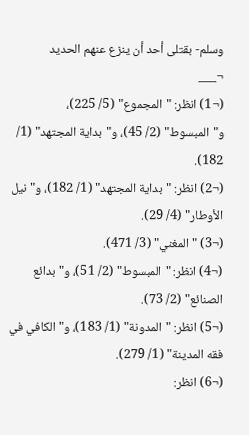وسلم- بقتلى أحد أن ينزع عنهم الحديد
¬___
(¬1) انظر: "المجموع" (5/ 225)، و"المبسوط" (2/ 45)، و"بداية المجتهد" (1/ 182).
(¬2) انظر: "بداية المجتهد" (1/ 182)، و"نيل الأوطار" (4/ 29).
(¬3) "المغني" (3/ 471).
(¬4) انظر: "المبسوط" (2/ 51)، و"بدائع الصنائع" (2/ 73).
(¬5) انظر: "المدونة" (1/ 183)، و"الكافي في فقه المدينة" (1/ 279).
(¬6) انظر: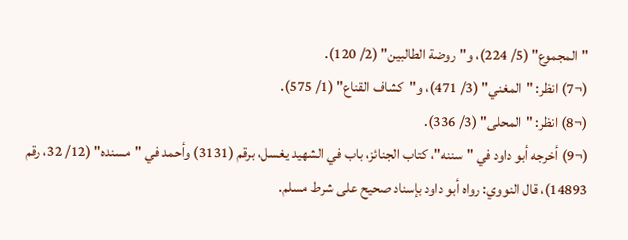"المجموع" (5/ 224)، و"روضة الطالبين" (2/ 120).
(¬7) انظر: "المغني" (3/ 471)، و"كشاف القناع" (1/ 575).
(¬8) انظر: "المحلى" (3/ 336).
(¬9) أخرجه أبو داود في "سننه"، كتاب الجنائز، باب في الشهيد يغسل، برقم (3131) وأحمد في "مسنده" (12/ 32، رقم 14893)، قال النووي: رواه أبو داود بإسناد صحيح على شرط مسلم.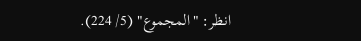انظر: "المجموع" (5/ 224).